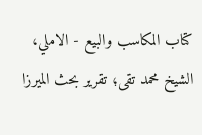كتاب المكاسب والبيع - الاملي، الشيخ محمد تقى؛ تقرير بحث الميرزا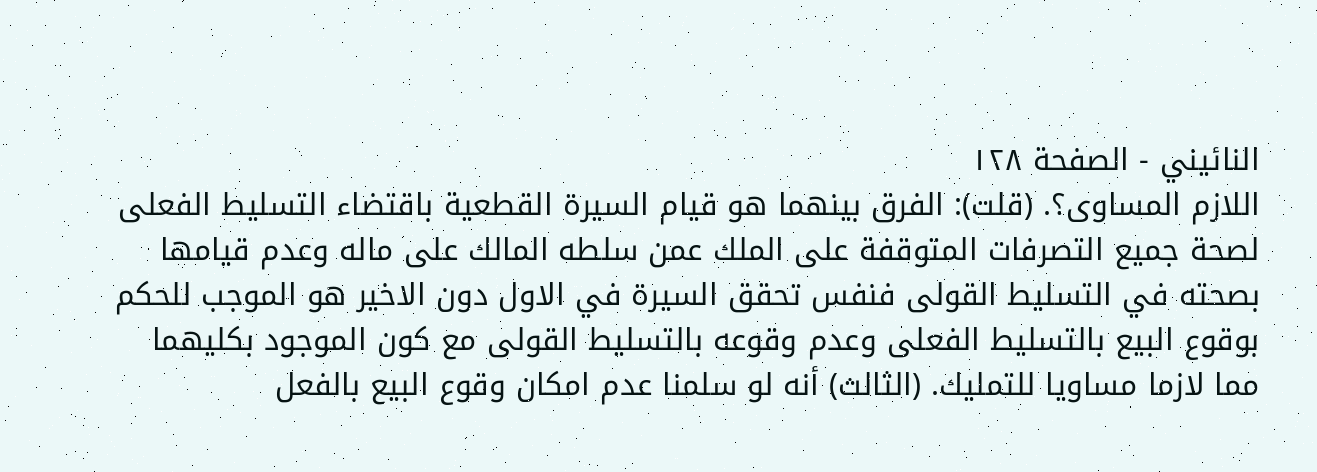النائيني - الصفحة ١٢٨
اللازم المساوى؟. (قلت): الفرق بينهما هو قيام السيرة القطعية باقتضاء التسليط الفعلى لصحة جميع التصرفات المتوقفة على الملك عمن سلطه المالك على ماله وعدم قيامها بصحته في التسليط القولى فنفس تحقق السيرة في الاول دون الاخير هو الموجب للحكم بوقوع البيع بالتسليط الفعلى وعدم وقوعه بالتسليط القولى مع كون الموجود بكليهما مما لازما مساويا للتمليك. (الثالث) أنه لو سلمنا عدم امكان وقوع البيع بالفعل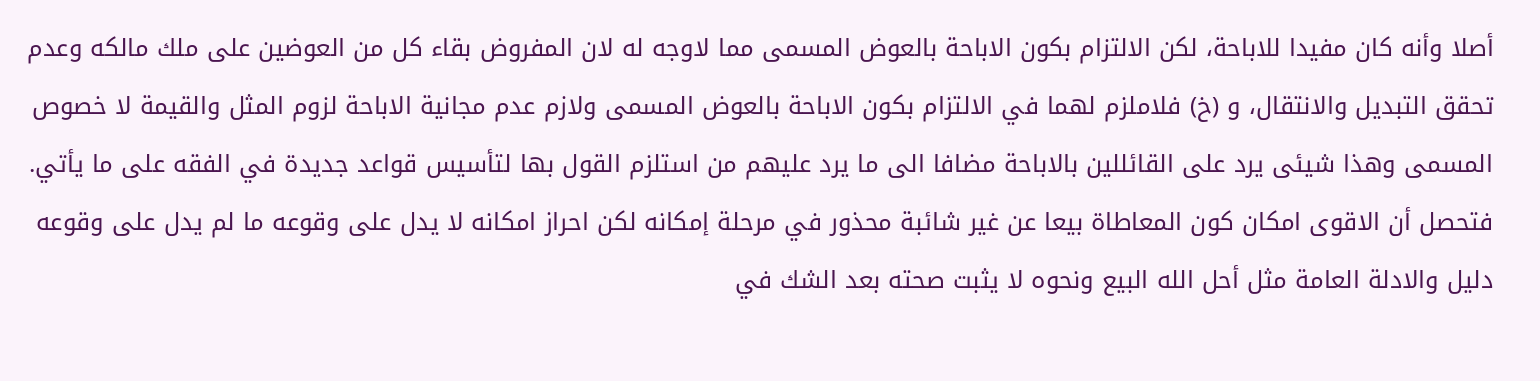أصلا وأنه كان مفيدا للاباحة، لكن الالتزام بكون الاباحة بالعوض المسمى مما لاوجه له لان المفروض بقاء كل من العوضين على ملك مالكه وعدم تحقق التبديل والانتقال، و (خ) فلاملزم لهما في الالتزام بكون الاباحة بالعوض المسمى ولازم عدم مجانية الاباحة لزوم المثل والقيمة لا خصوص المسمى وهذا شيئى يرد على القائللين بالاباحة مضافا الى ما يرد عليهم من استلزم القول بها لتأسيس قواعد جديدة في الفقه على ما يأتي. فتحصل أن الاقوى امكان كون المعاطاة بيعا عن غير شائبة محذور في مرحلة إمكانه لكن احراز امكانه لا يدل على وقوعه ما لم يدل على وقوعه دليل والادلة العامة مثل أحل الله البيع ونحوه لا يثبت صحته بعد الشك في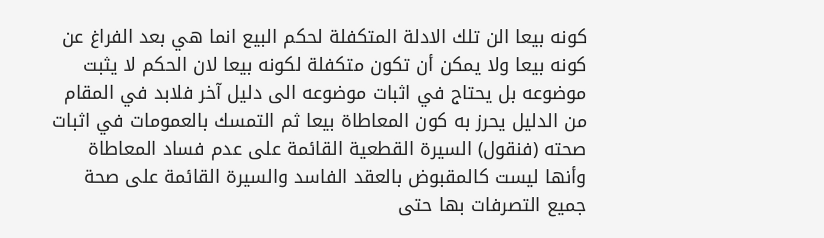كونه بيعا الن تلك الادلة المتكفلة لحكم البيع انما هي بعد الفراغ عن كونه بيعا ولا يمكن أن تكون متكفلة لكونه بيعا لان الحكم لا يثبت موضوعه بل يحتاج في اثبات موضوعه الى دليل آخر فلابد في المقام من الدليل يحرز به كون المعاطاة بيعا ثم التمسك بالعمومات في اثبات صحته (فنقول) السيرة القطعية القائمة على عدم فساد المعاطاة وأنها ليست كالمقبوض بالعقد الفاسد والسيرة القائمة على صحة جميع التصرفات بها حتى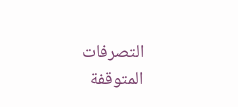التصرفات المتوقفة